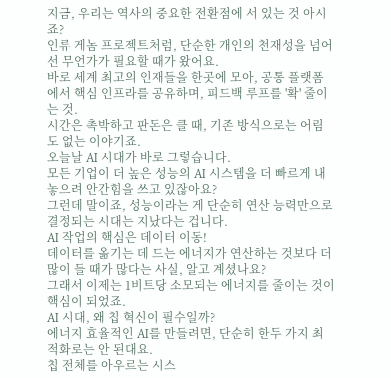지금, 우리는 역사의 중요한 전환점에 서 있는 것 아시죠?
인류 게놈 프로젝트처럼, 단순한 개인의 천재성을 넘어선 무언가가 필요할 때가 왔어요.
바로 세계 최고의 인재들을 한곳에 모아, 공통 플랫폼에서 핵심 인프라를 공유하며, 피드백 루프를 '확' 줄이는 것.
시간은 촉박하고 판돈은 클 때, 기존 방식으로는 어림도 없는 이야기죠.
오늘날 AI 시대가 바로 그렇습니다.
모든 기업이 더 높은 성능의 AI 시스템을 더 빠르게 내놓으려 안간힘을 쓰고 있잖아요?
그런데 말이죠, 성능이라는 게 단순히 연산 능력만으로 결정되는 시대는 지났다는 겁니다.
AI 작업의 핵심은 데이터 이동!
데이터를 옮기는 데 드는 에너지가 연산하는 것보다 더 많이 들 때가 많다는 사실, 알고 계셨나요?
그래서 이제는 1비트당 소모되는 에너지를 줄이는 것이 핵심이 되었죠.
AI 시대, 왜 칩 혁신이 필수일까?
에너지 효율적인 AI를 만들려면, 단순히 한두 가지 최적화로는 안 된대요.
칩 전체를 아우르는 시스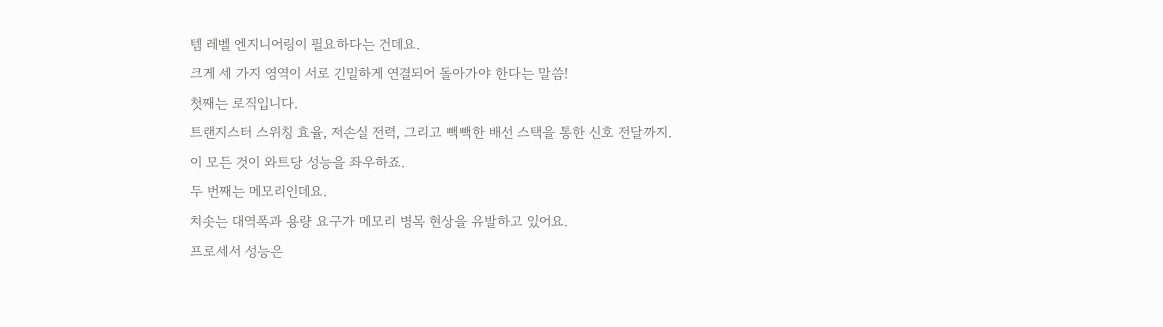템 레벨 엔지니어링이 필요하다는 건데요.
크게 세 가지 영역이 서로 긴밀하게 연결되어 돌아가야 한다는 말씀!
첫째는 로직입니다.
트랜지스터 스위칭 효율, 저손실 전력, 그리고 빽빽한 배선 스택을 통한 신호 전달까지.
이 모든 것이 와트당 성능을 좌우하죠.
두 번째는 메모리인데요.
치솟는 대역폭과 용량 요구가 메모리 병목 현상을 유발하고 있어요.
프로세서 성능은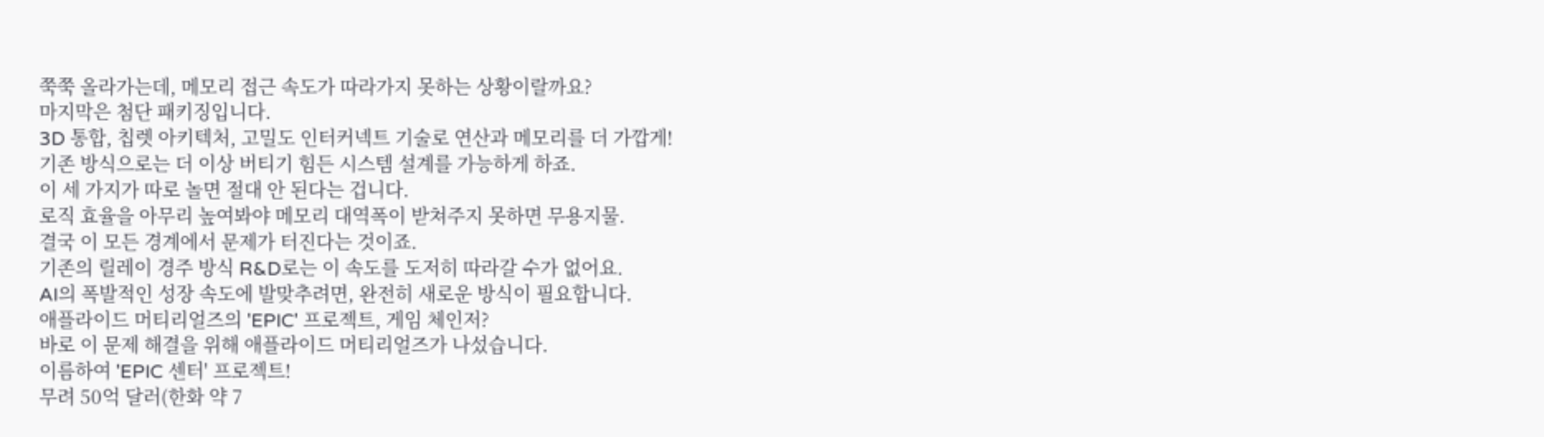쭉쭉 올라가는데, 메모리 접근 속도가 따라가지 못하는 상황이랄까요?
마지막은 첨단 패키징입니다.
3D 통합, 칩렛 아키텍처, 고밀도 인터커넥트 기술로 연산과 메모리를 더 가깝게!
기존 방식으로는 더 이상 버티기 힘든 시스템 설계를 가능하게 하죠.
이 세 가지가 따로 놀면 절대 안 된다는 겁니다.
로직 효율을 아무리 높여봐야 메모리 대역폭이 받쳐주지 못하면 무용지물.
결국 이 모든 경계에서 문제가 터진다는 것이죠.
기존의 릴레이 경주 방식 R&D로는 이 속도를 도저히 따라갈 수가 없어요.
AI의 폭발적인 성장 속도에 발맞추려면, 완전히 새로운 방식이 필요합니다.
애플라이드 머티리얼즈의 'EPIC' 프로젝트, 게임 체인저?
바로 이 문제 해결을 위해 애플라이드 머티리얼즈가 나섰습니다.
이름하여 'EPIC 센터' 프로젝트!
무려 50억 달러(한화 약 7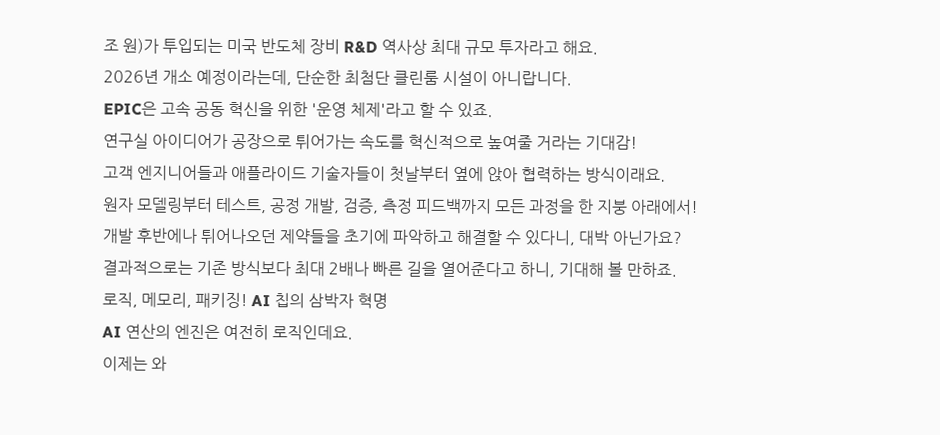조 원)가 투입되는 미국 반도체 장비 R&D 역사상 최대 규모 투자라고 해요.
2026년 개소 예정이라는데, 단순한 최첨단 클린룸 시설이 아니랍니다.
EPIC은 고속 공동 혁신을 위한 '운영 체제'라고 할 수 있죠.
연구실 아이디어가 공장으로 튀어가는 속도를 혁신적으로 높여줄 거라는 기대감!
고객 엔지니어들과 애플라이드 기술자들이 첫날부터 옆에 앉아 협력하는 방식이래요.
원자 모델링부터 테스트, 공정 개발, 검증, 측정 피드백까지 모든 과정을 한 지붕 아래에서!
개발 후반에나 튀어나오던 제약들을 초기에 파악하고 해결할 수 있다니, 대박 아닌가요?
결과적으로는 기존 방식보다 최대 2배나 빠른 길을 열어준다고 하니, 기대해 볼 만하죠.
로직, 메모리, 패키징! AI 칩의 삼박자 혁명
AI 연산의 엔진은 여전히 로직인데요.
이제는 와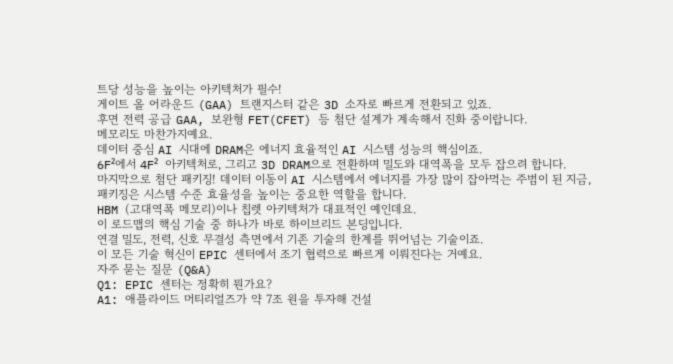트당 성능을 높이는 아키텍처가 필수!
게이트 올 어라운드 (GAA) 트랜지스터 같은 3D 소자로 빠르게 전환되고 있죠.
후면 전력 공급 GAA, 보완형 FET(CFET) 등 첨단 설계가 계속해서 진화 중이랍니다.
메모리도 마찬가지예요.
데이터 중심 AI 시대에 DRAM은 에너지 효율적인 AI 시스템 성능의 핵심이죠.
6F²에서 4F² 아키텍처로, 그리고 3D DRAM으로 전환하며 밀도와 대역폭을 모두 잡으려 합니다.
마지막으로 첨단 패키징! 데이터 이동이 AI 시스템에서 에너지를 가장 많이 잡아먹는 주범이 된 지금,
패키징은 시스템 수준 효율성을 높이는 중요한 역할을 합니다.
HBM (고대역폭 메모리)이나 칩렛 아키텍처가 대표적인 예인데요.
이 로드맵의 핵심 기술 중 하나가 바로 하이브리드 본딩입니다.
연결 밀도, 전력, 신호 무결성 측면에서 기존 기술의 한계를 뛰어넘는 기술이죠.
이 모든 기술 혁신이 EPIC 센터에서 조기 협력으로 빠르게 이뤄진다는 거예요.
자주 묻는 질문 (Q&A)
Q1: EPIC 센터는 정확히 뭔가요?
A1: 애플라이드 머티리얼즈가 약 7조 원을 투자해 건설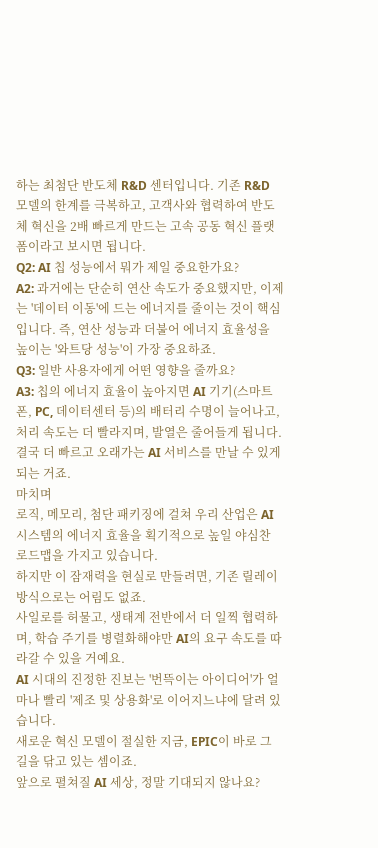하는 최첨단 반도체 R&D 센터입니다. 기존 R&D 모델의 한계를 극복하고, 고객사와 협력하여 반도체 혁신을 2배 빠르게 만드는 고속 공동 혁신 플랫폼이라고 보시면 됩니다.
Q2: AI 칩 성능에서 뭐가 제일 중요한가요?
A2: 과거에는 단순히 연산 속도가 중요했지만, 이제는 '데이터 이동'에 드는 에너지를 줄이는 것이 핵심입니다. 즉, 연산 성능과 더불어 에너지 효율성을 높이는 '와트당 성능'이 가장 중요하죠.
Q3: 일반 사용자에게 어떤 영향을 줄까요?
A3: 칩의 에너지 효율이 높아지면 AI 기기(스마트폰, PC, 데이터센터 등)의 배터리 수명이 늘어나고, 처리 속도는 더 빨라지며, 발열은 줄어들게 됩니다. 결국 더 빠르고 오래가는 AI 서비스를 만날 수 있게 되는 거죠.
마치며
로직, 메모리, 첨단 패키징에 걸쳐 우리 산업은 AI 시스템의 에너지 효율을 획기적으로 높일 야심찬 로드맵을 가지고 있습니다.
하지만 이 잠재력을 현실로 만들려면, 기존 릴레이 방식으로는 어림도 없죠.
사일로를 허물고, 생태계 전반에서 더 일찍 협력하며, 학습 주기를 병렬화해야만 AI의 요구 속도를 따라갈 수 있을 거예요.
AI 시대의 진정한 진보는 '번뜩이는 아이디어'가 얼마나 빨리 '제조 및 상용화'로 이어지느냐에 달려 있습니다.
새로운 혁신 모델이 절실한 지금, EPIC이 바로 그 길을 닦고 있는 셈이죠.
앞으로 펼쳐질 AI 세상, 정말 기대되지 않나요?